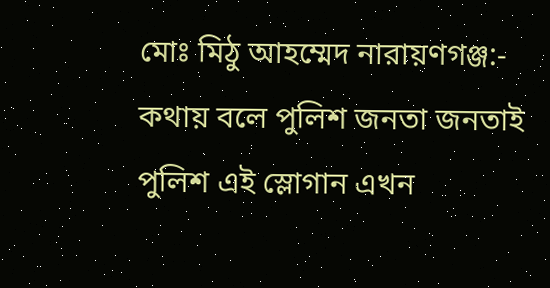মোঃ মিঠু আহম্মেদ নারায়ণগঞ্জ:-
কথায় বলে পুলিশ জনতা জনতাই পুলিশ এই স্লোগান এখন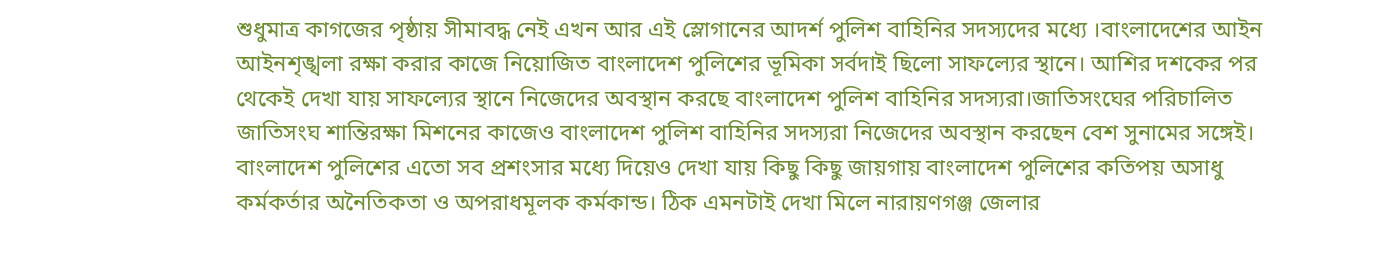শুধুমাত্র কাগজের পৃষ্ঠায় সীমাবদ্ধ নেই এখন আর এই স্লোগানের আদর্শ পুলিশ বাহিনির সদস্যদের মধ্যে ।বাংলাদেশের আইন আইনশৃঙ্খলা রক্ষা করার কাজে নিয়োজিত বাংলাদেশ পুলিশের ভূমিকা সর্বদাই ছিলো সাফল্যের স্থানে। আশির দশকের পর থেকেই দেখা যায় সাফল্যের স্থানে নিজেদের অবস্থান করছে বাংলাদেশ পুলিশ বাহিনির সদস্যরা।জাতিসংঘের পরিচালিত জাতিসংঘ শান্তিরক্ষা মিশনের কাজেও বাংলাদেশ পুলিশ বাহিনির সদস্যরা নিজেদের অবস্থান করছেন বেশ সুনামের সঙ্গেই। বাংলাদেশ পুলিশের এতো সব প্রশংসার মধ্যে দিয়েও দেখা যায় কিছু কিছু জায়গায় বাংলাদেশ পুলিশের কতিপয় অসাধু কর্মকর্তার অনৈতিকতা ও অপরাধমূলক কর্মকান্ড। ঠিক এমনটাই দেখা মিলে নারায়ণগঞ্জ জেলার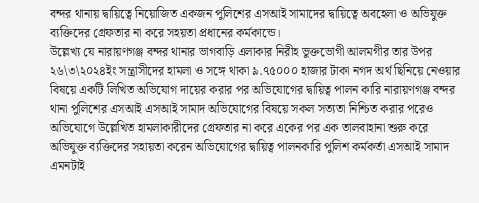বন্দর থানায় দ্বায়িত্বে নিয়োজিত একজন পুলিশের এসআই সামাদের দ্বায়িত্বে অবহেলা ও অভিযুক্ত ব্যক্তিদের গ্রেফতার না করে সহয়তা প্রধানের কর্মকান্ডে।
উল্লেখ্য যে নারায়ণগঞ্জ বন্দর থানার ভাগবাড়ি এলাকার নিরীহ ভুক্তভোগী আলমগীর তার উপর ২৬\৩\২০২৪ইং সন্ত্রাসীদের হামলা ও সঙ্গে থাকা ৯.৭৫০০০ হাজার টাকা নগদ অর্থ ছিনিয়ে নেওয়ার বিষয়ে একটি লিখিত অভিযোগ দায়ের করার পর অভিযোগের দ্বায়িত্ব পালন কারি নারায়ণগঞ্জ বন্দর থানা পুলিশের এসআই এসআই সামাদ অভিযোগের বিষয়ে সকল সত্যতা নিশ্চিত করার পরেও অভিযোগে উল্লেখিত হামলাকারীদের গ্রেফতার না করে একের পর এক তালবাহানা শুরু করে অভিযুক্ত ব্যক্তিদের সহায়তা করেন অভিযোগের দ্বায়িত্ব পালনকারি পুলিশ কর্মকর্তা এসআই সামাদ এমনটাই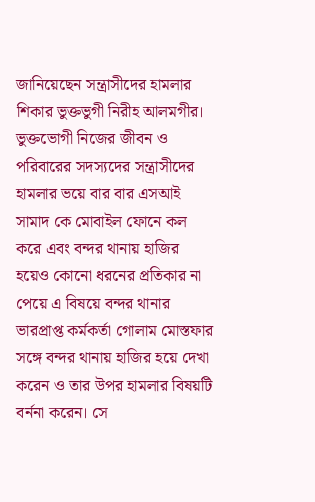জানিয়েছেন সন্ত্রাসীদের হামলার শিকার ভুক্তভুগী নিরীহ আলমগীর। ভুক্তভোগী নিজের জীবন ও পরিবারের সদস্যদের সন্ত্রাসীদের হামলার ভয়ে বার বার এসআই সামাদ কে মোবাইল ফোনে কল করে এবং বন্দর থানায় হাজির হয়েও কোনো ধরনের প্রতিকার না পেয়ে এ বিষয়ে বন্দর থানার ভারপ্রাপ্ত কর্মকর্তা গোলাম মোস্তফার সঙ্গে বন্দর থানায় হাজির হয়ে দেখা করেন ও তার উপর হামলার বিষয়টি বর্ননা করেন। সে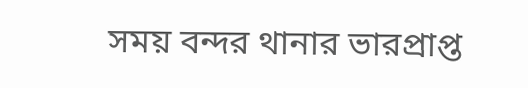সময় বন্দর থানার ভারপ্রাপ্ত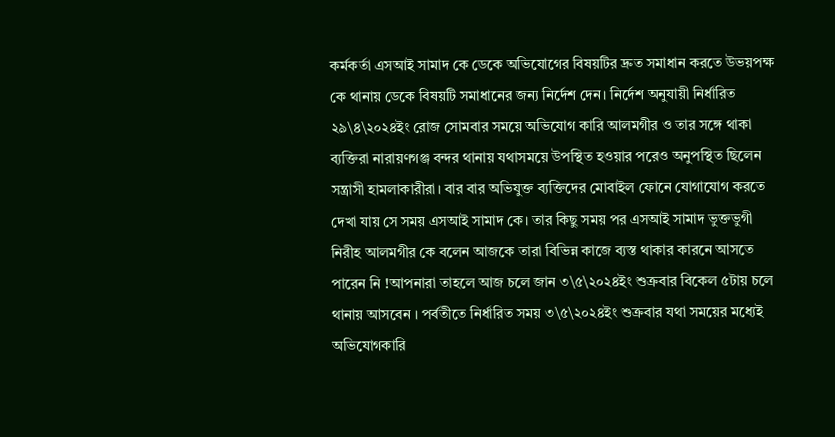কর্মকর্তা এসআই সামাদ কে ডেকে অভিযোগের বিষয়টির দ্রুত সমাধান করতে উভয়পক্ষ কে থানায় ডেকে বিষয়টি সমাধানের জন্য নির্দেশ দেন। নির্দেশ অনুযায়ী নির্ধারিত ২৯\৪\২০২৪ইং রোজ সোমবার সময়ে অভিযোগ কারি আলমগীর ও তার সঙ্গে থাকা ব্যক্তিরা নারায়ণগঞ্জ বন্দর থানায় যথাসময়ে উপস্থিত হওয়ার পরেও অনুপস্থিত ছিলেন সন্ত্রাসী হামলাকারীরা। বার বার অভিযুক্ত ব্যক্তিদের মোবাইল ফোনে যোগাযোগ করতে দেখা যায় সে সময় এসআই সামাদ কে। তার কিছু সময় পর এসআই সামাদ ভুক্তভুগী নিরীহ আলমগীর কে বলেন আজকে তারা বিভিন্ন কাজে ব্যস্ত থাকার কারনে আসতে পারেন নি !আপনারা তাহলে আজ চলে জান ৩\৫\২০২৪ইং শুক্রবার বিকেল ৫টায় চলে থানায় আসবেন । পর্বতীতে নির্ধারিত সময় ৩\৫\২০২৪ইং শুক্রবার যথা সময়ের মধ্যেই অভিযোগকারি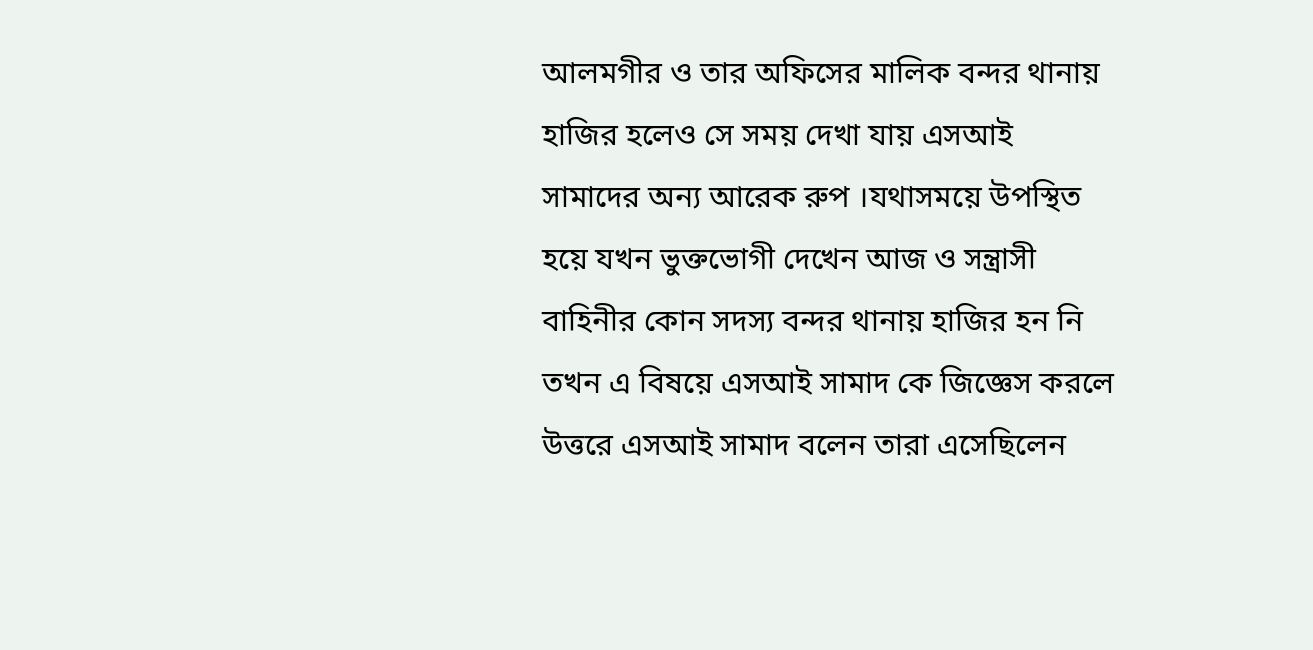আলমগীর ও তার অফিসের মালিক বন্দর থানায় হাজির হলেও সে সময় দেখা যায় এসআই সামাদের অন্য আরেক রুপ ।যথাসময়ে উপস্থিত হয়ে যখন ভুক্তভোগী দেখেন আজ ও সন্ত্রাসী বাহিনীর কোন সদস্য বন্দর থানায় হাজির হন নি তখন এ বিষয়ে এসআই সামাদ কে জিজ্ঞেস করলে উত্তরে এসআই সামাদ বলেন তারা এসেছিলেন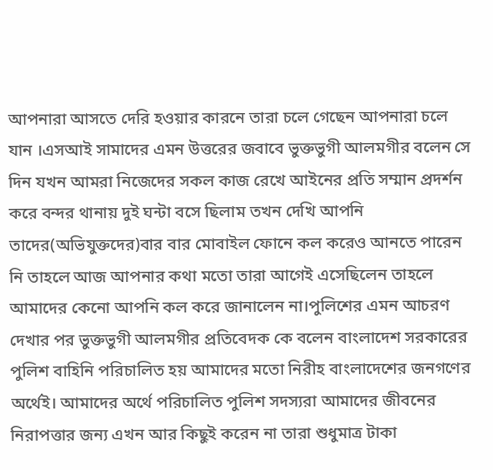আপনারা আসতে দেরি হওয়ার কারনে তারা চলে গেছেন আপনারা চলে যান ।এসআই সামাদের এমন উত্তরের জবাবে ভুক্তভুগী আলমগীর বলেন সে দিন যখন আমরা নিজেদের সকল কাজ রেখে আইনের প্রতি সম্মান প্রদর্শন করে বন্দর থানায় দুই ঘন্টা বসে ছিলাম তখন দেখি আপনি তাদের(অভিযুক্তদের)বার বার মোবাইল ফোনে কল করেও আনতে পারেন নি তাহলে আজ আপনার কথা মতো তারা আগেই এসেছিলেন তাহলে আমাদের কেনো আপনি কল করে জানালেন না।পুলিশের এমন আচরণ দেখার পর ভুক্তভুগী আলমগীর প্রতিবেদক কে বলেন বাংলাদেশ সরকারের পুলিশ বাহিনি পরিচালিত হয় আমাদের মতো নিরীহ বাংলাদেশের জনগণের অর্থেই। আমাদের অর্থে পরিচালিত পুলিশ সদস্যরা আমাদের জীবনের নিরাপত্তার জন্য এখন আর কিছুই করেন না তারা শুধুমাত্র টাকা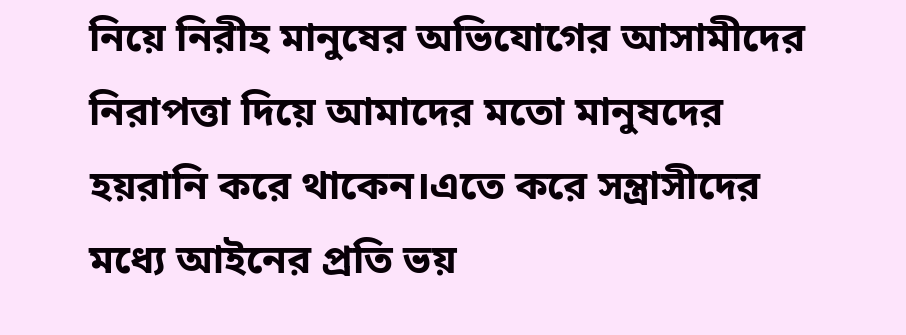নিয়ে নিরীহ মানুষের অভিযোগের আসামীদের নিরাপত্তা দিয়ে আমাদের মতো মানুষদের হয়রানি করে থাকেন।এতে করে সন্ত্রাসীদের মধ্যে আইনের প্রতি ভয়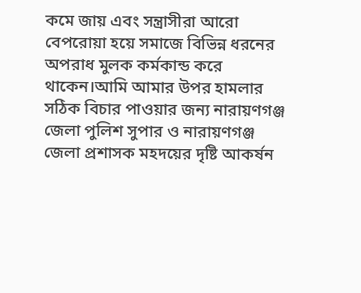কমে জায় এবং সন্ত্রাসীরা আরো বেপরোয়া হয়ে সমাজে বিভিন্ন ধরনের অপরাধ মুলক কর্মকান্ড করে থাকেন।আমি আমার উপর হামলার সঠিক বিচার পাওয়ার জন্য নারায়ণগঞ্জ জেলা পুলিশ সুপার ও নারায়ণগঞ্জ জেলা প্রশাসক মহদয়ের দৃষ্টি আকর্ষন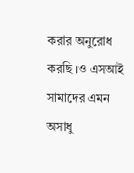করার অনুরোধ করছি ।ও এসআই সামাদের এমন অসাধু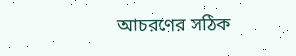আচরণের সঠিক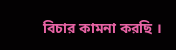বিচার কামনা করছি ।